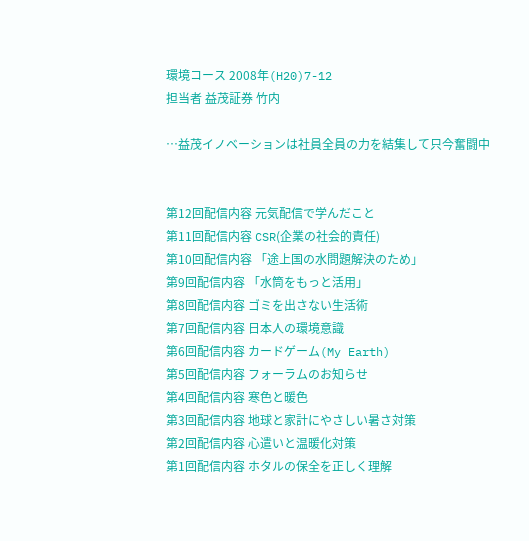環境コース 2008年(H20)7-12
担当者 益茂証券 竹内

…益茂イノベーションは社員全員の力を結集して只今奮闘中


第12回配信内容 元気配信で学んだこと
第11回配信内容 CSR(企業の社会的責任)
第10回配信内容 「途上国の水問題解決のため」
第9回配信内容 「水筒をもっと活用」
第8回配信内容 ゴミを出さない生活術
第7回配信内容 日本人の環境意識
第6回配信内容 カードゲーム(My Earth)
第5回配信内容 フォーラムのお知らせ
第4回配信内容 寒色と暖色
第3回配信内容 地球と家計にやさしい暑さ対策
第2回配信内容 心遣いと温暖化対策
第1回配信内容 ホタルの保全を正しく理解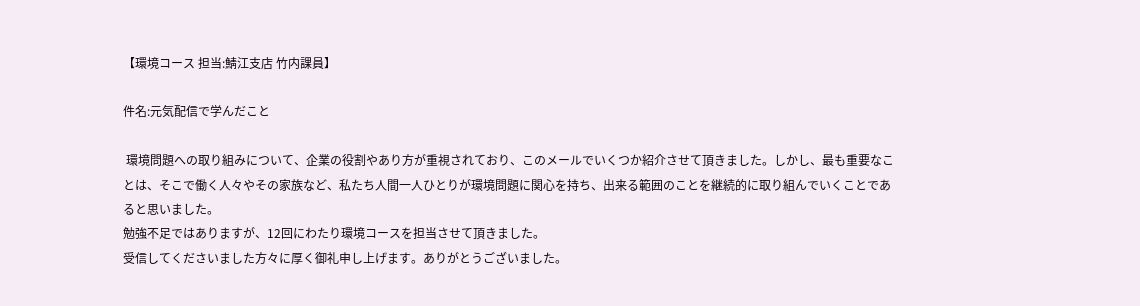【環境コース 担当:鯖江支店 竹内課員】

件名:元気配信で学んだこと

 環境問題への取り組みについて、企業の役割やあり方が重視されており、このメールでいくつか紹介させて頂きました。しかし、最も重要なことは、そこで働く人々やその家族など、私たち人間一人ひとりが環境問題に関心を持ち、出来る範囲のことを継続的に取り組んでいくことであると思いました。
勉強不足ではありますが、12回にわたり環境コースを担当させて頂きました。
受信してくださいました方々に厚く御礼申し上げます。ありがとうございました。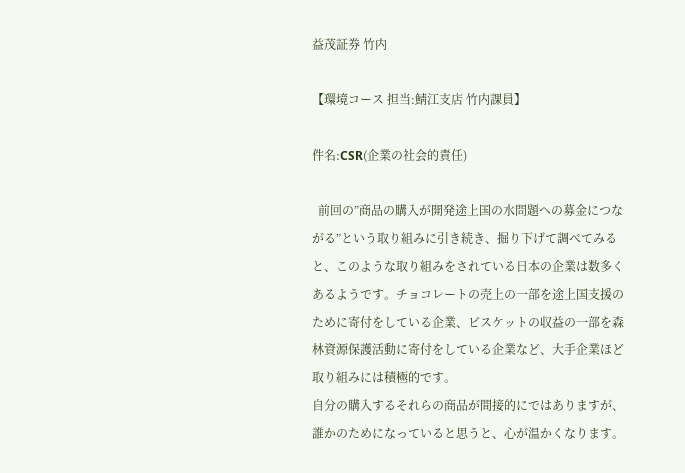益茂証券 竹内

【環境コース 担当:鯖江支店 竹内課員】

件名:CSR(企業の社会的責任)

  前回の”商品の購入が開発途上国の水問題への募金につながる”という取り組みに引き続き、掘り下げて調べてみると、このような取り組みをされている日本の企業は数多くあるようです。チョコレートの売上の一部を途上国支援のために寄付をしている企業、ビスケットの収益の一部を森林資源保護活動に寄付をしている企業など、大手企業ほど取り組みには積極的です。
自分の購入するそれらの商品が間接的にではありますが、誰かのためになっていると思うと、心が温かくなります。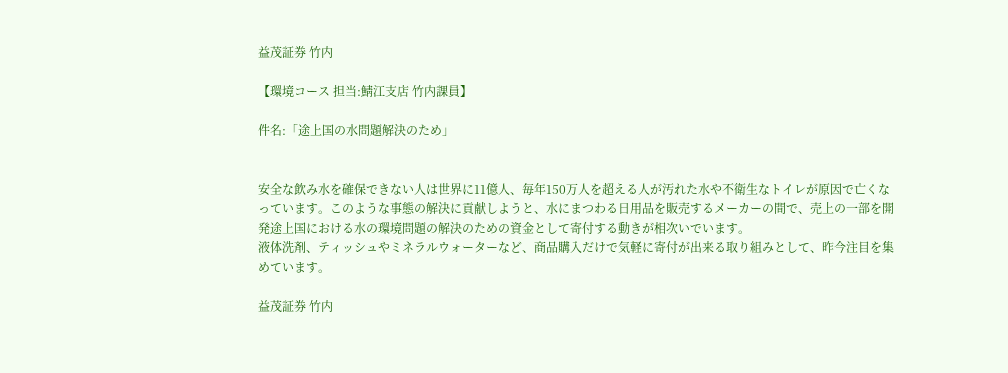益茂証券 竹内

【環境コース 担当:鯖江支店 竹内課員】

件名:「途上国の水問題解決のため」


安全な飲み水を確保できない人は世界に11億人、毎年150万人を超える人が汚れた水や不衛生なトイレが原因で亡くなっています。このような事態の解決に貢献しようと、水にまつわる日用品を販売するメーカーの間で、売上の一部を開発途上国における水の環境問題の解決のための資金として寄付する動きが相次いでいます。
液体洗剤、ティッシュやミネラルウォーターなど、商品購入だけで気軽に寄付が出来る取り組みとして、昨今注目を集めています。

益茂証券 竹内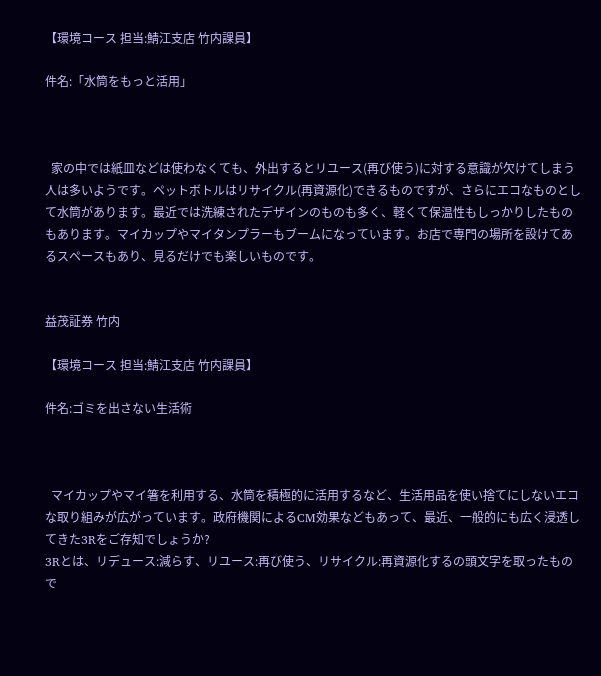【環境コース 担当:鯖江支店 竹内課員】

件名:「水筒をもっと活用」



  家の中では紙皿などは使わなくても、外出するとリユース(再び使う)に対する意識が欠けてしまう人は多いようです。ペットボトルはリサイクル(再資源化)できるものですが、さらにエコなものとして水筒があります。最近では洗練されたデザインのものも多く、軽くて保温性もしっかりしたものもあります。マイカップやマイタンプラーもブームになっています。お店で専門の場所を設けてあるスペースもあり、見るだけでも楽しいものです。


益茂証券 竹内

【環境コース 担当:鯖江支店 竹内課員】

件名:ゴミを出さない生活術



  マイカップやマイ箸を利用する、水筒を積極的に活用するなど、生活用品を使い捨てにしないエコな取り組みが広がっています。政府機関によるCM効果などもあって、最近、一般的にも広く浸透してきた3Rをご存知でしょうか?
3Rとは、リデュース:減らす、リユース:再び使う、リサイクル:再資源化するの頭文字を取ったもので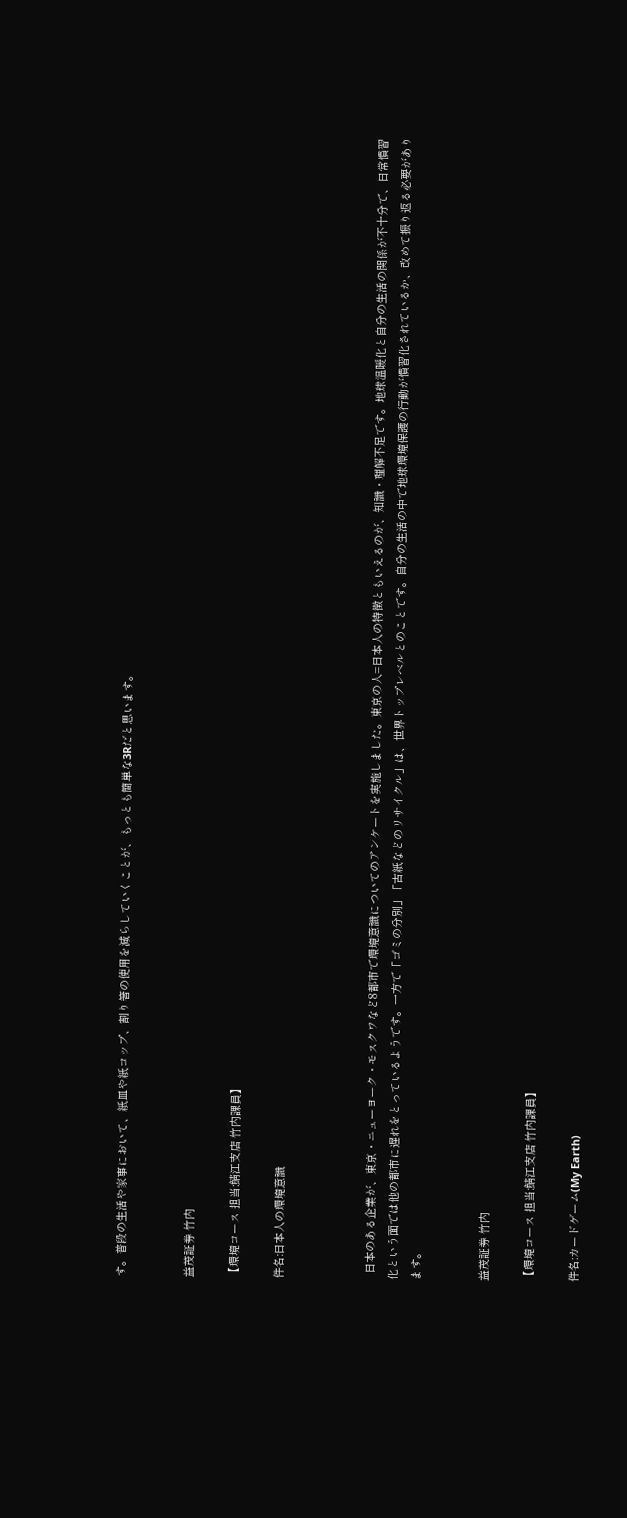す。普段の生活や家事において、紙皿や紙コップ、割り箸の使用を減らしていくことが、もっとも簡単な3Rだと思います。


益茂証券 竹内

【環境コース 担当:鯖江支店 竹内課員】

件名:日本人の環境意識



  日本のある企業が、東京・ニューヨーク・モスクワなど8都市で環境意識についてのアンケートを実施しました。東京の人=日本人の特徴ともいえるのが、知識・理解不足です。地球温暖化と自分の生活の関係が不十分で、日常慣習化という面では他の都市に遅れをとっているようです。一方で「ゴミの分別」「古紙などのリサイクル」は、世界トップレベルとのことです。自分の生活の中で地球環境保護の行動が慣習化されているか、改めて振り返る必要があります。


益茂証券 竹内

【環境コース 担当:鯖江支店 竹内課員】

件名:カードゲーム(My Earth)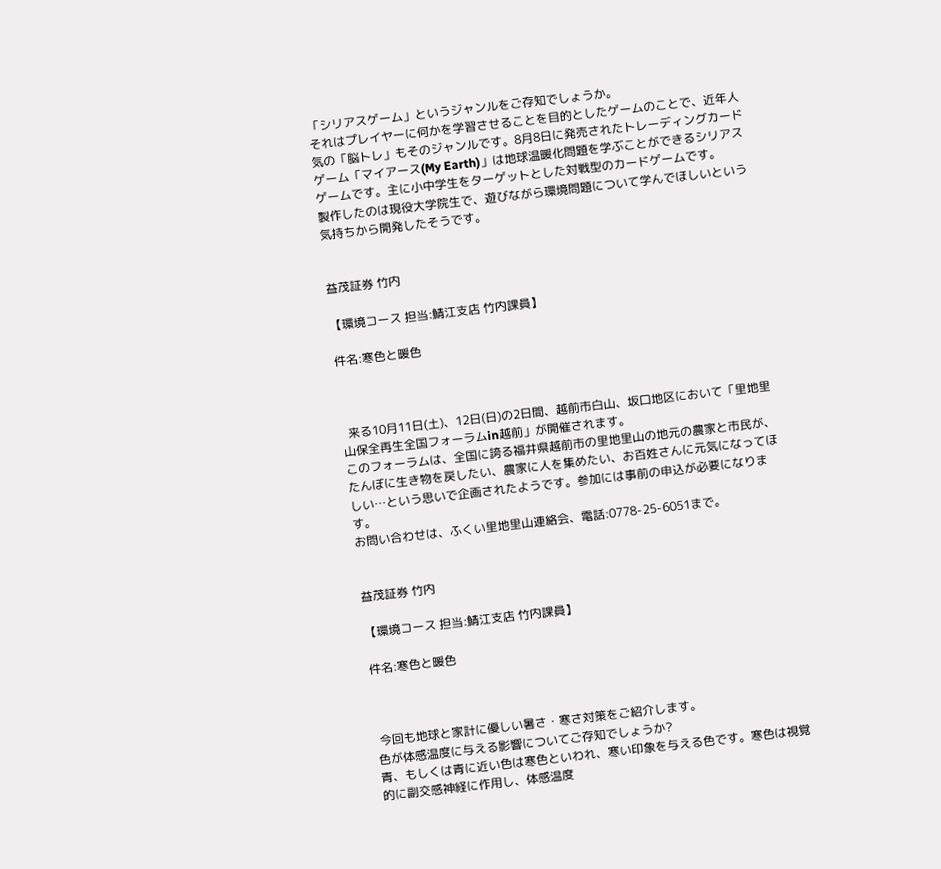「シリアスゲーム」というジャンルをご存知でしょうか。
それはプレイヤーに何かを学習させることを目的としたゲームのことで、近年人気の「脳トレ」もそのジャンルです。8月8日に発売されたトレーディングカードゲーム「マイアース(My Earth)」は地球温暖化問題を学ぶことができるシリアスゲームです。主に小中学生をターゲットとした対戦型のカードゲームです。
製作したのは現役大学院生で、遊びながら環境問題について学んでほしいという気持ちから開発したそうです。


益茂証券 竹内

【環境コース 担当:鯖江支店 竹内課員】

件名:寒色と暖色



  来る10月11日(土)、12日(日)の2日間、越前市白山、坂口地区において「里地里山保全再生全国フォーラムin越前」が開催されます。
このフォーラムは、全国に誇る福井県越前市の里地里山の地元の農家と市民が、たんぼに生き物を戻したい、農家に人を集めたい、お百姓さんに元気になってほしい…という思いで企画されたようです。参加には事前の申込が必要になります。
お問い合わせは、ふくい里地里山連絡会、電話:0778-25-6051まで。


益茂証券 竹内

【環境コース 担当:鯖江支店 竹内課員】

件名:寒色と暖色



 今回も地球と家計に優しい暑さ・寒さ対策をご紹介します。
色が体感温度に与える影響についてご存知でしょうか?
青、もしくは青に近い色は寒色といわれ、寒い印象を与える色です。寒色は視覚的に副交感神経に作用し、体感温度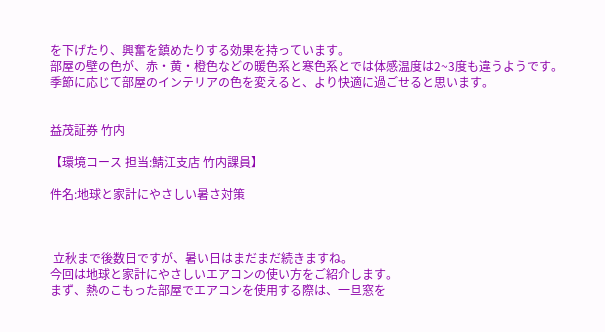を下げたり、興奮を鎮めたりする効果を持っています。
部屋の壁の色が、赤・黄・橙色などの暖色系と寒色系とでは体感温度は2~3度も違うようです。
季節に応じて部屋のインテリアの色を変えると、より快適に過ごせると思います。


益茂証券 竹内

【環境コース 担当:鯖江支店 竹内課員】

件名:地球と家計にやさしい暑さ対策



 立秋まで後数日ですが、暑い日はまだまだ続きますね。
今回は地球と家計にやさしいエアコンの使い方をご紹介します。
まず、熱のこもった部屋でエアコンを使用する際は、一旦窓を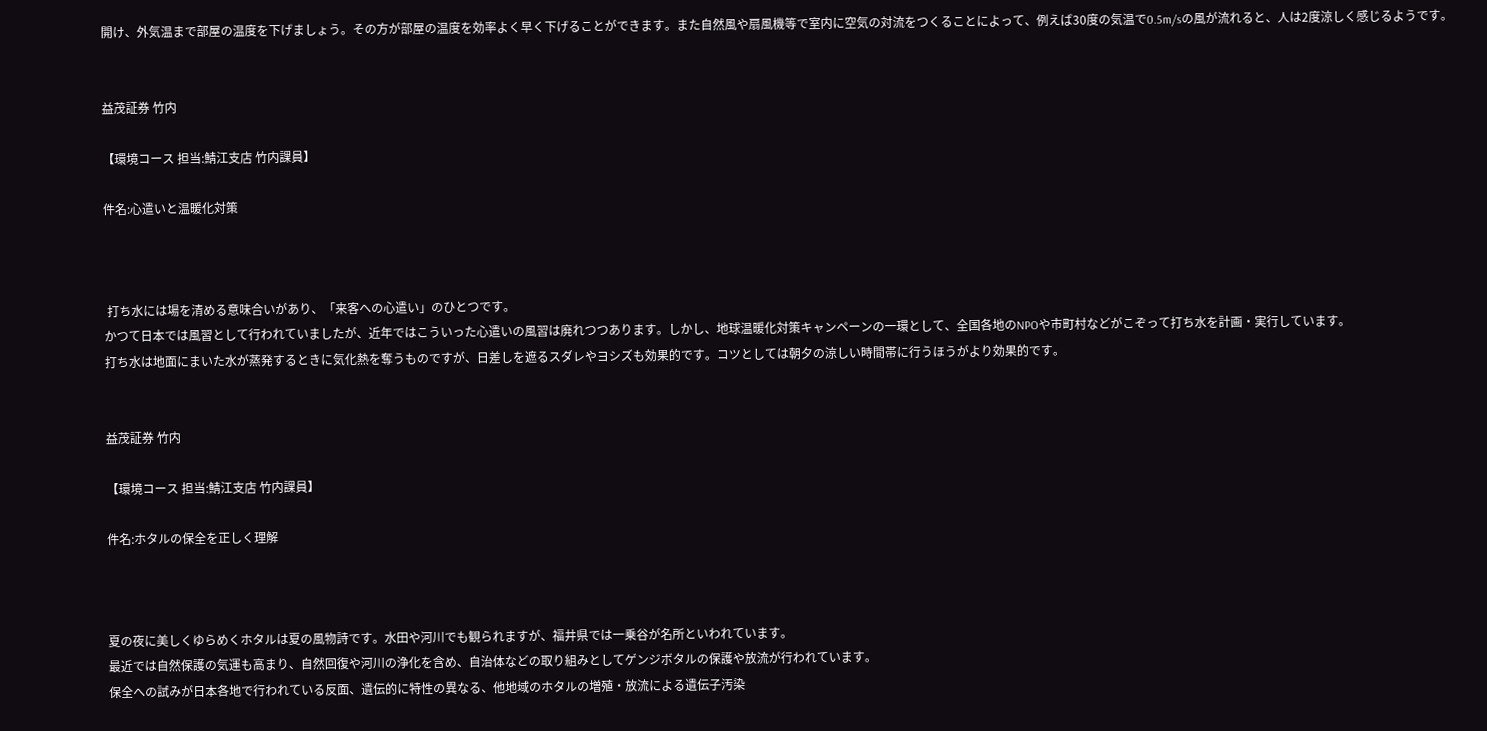開け、外気温まで部屋の温度を下げましょう。その方が部屋の温度を効率よく早く下げることができます。また自然風や扇風機等で室内に空気の対流をつくることによって、例えば30度の気温で0.5m/sの風が流れると、人は2度涼しく感じるようです。


益茂証券 竹内

【環境コース 担当:鯖江支店 竹内課員】

件名:心遣いと温暖化対策



 打ち水には場を清める意味合いがあり、「来客への心遣い」のひとつです。
かつて日本では風習として行われていましたが、近年ではこういった心遣いの風習は廃れつつあります。しかし、地球温暖化対策キャンペーンの一環として、全国各地のNPOや市町村などがこぞって打ち水を計画・実行しています。
打ち水は地面にまいた水が蒸発するときに気化熱を奪うものですが、日差しを遮るスダレやヨシズも効果的です。コツとしては朝夕の涼しい時間帯に行うほうがより効果的です。


益茂証券 竹内

【環境コース 担当:鯖江支店 竹内課員】

件名:ホタルの保全を正しく理解



夏の夜に美しくゆらめくホタルは夏の風物詩です。水田や河川でも観られますが、福井県では一乗谷が名所といわれています。
最近では自然保護の気運も高まり、自然回復や河川の浄化を含め、自治体などの取り組みとしてゲンジボタルの保護や放流が行われています。
保全への試みが日本各地で行われている反面、遺伝的に特性の異なる、他地域のホタルの増殖・放流による遺伝子汚染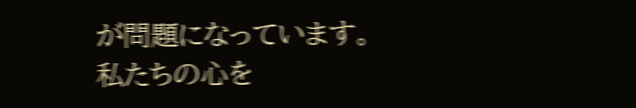が問題になっています。
私たちの心を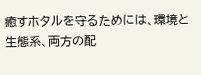癒すホタルを守るためには、環境と生態系、両方の配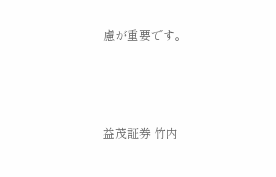慮が重要です。



益茂証券 竹内